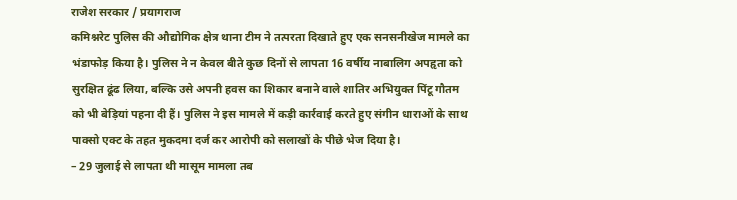राजेश सरकार / प्रयागराज
कमिश्नरेट पुलिस की औद्योगिक क्षेत्र थाना टीम ने तत्परता दिखाते हुए एक सनसनीखेज मामले का भंडाफोड़ किया है। पुलिस ने न केवल बीते कुछ दिनों से लापता 16 वर्षीय नाबालिग अपहृता को सुरक्षित ढूंढ लिया, बल्कि उसे अपनी हवस का शिकार बनाने वाले शातिर अभियुक्त पिंटू गौतम को भी बेड़ियां पहना दी हैं। पुलिस ने इस मामले में कड़ी कार्रवाई करते हुए संगीन धाराओं के साथ पाक्सो एक्ट के तहत मुकदमा दर्ज कर आरोपी को सलाखों के पीछे भेज दिया है।
– 29 जुलाई से लापता थी मासूम मामला तब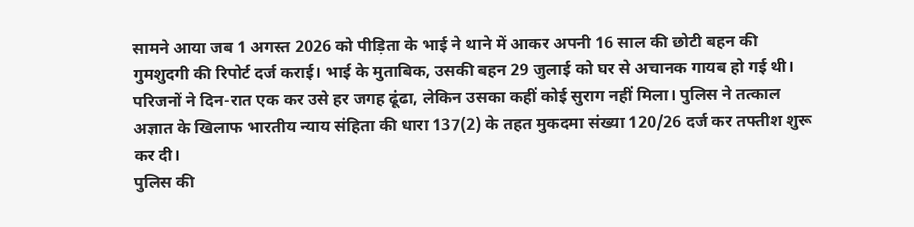सामने आया जब 1 अगस्त 2026 को पीड़िता के भाई ने थाने में आकर अपनी 16 साल की छोटी बहन की गुमशुदगी की रिपोर्ट दर्ज कराई। भाई के मुताबिक, उसकी बहन 29 जुलाई को घर से अचानक गायब हो गई थी। परिजनों ने दिन-रात एक कर उसे हर जगह ढूंढा, लेकिन उसका कहीं कोई सुराग नहीं मिला। पुलिस ने तत्काल अज्ञात के खिलाफ भारतीय न्याय संहिता की धारा 137(2) के तहत मुकदमा संख्या 120/26 दर्ज कर तफ्तीश शुरू कर दी।
पुलिस की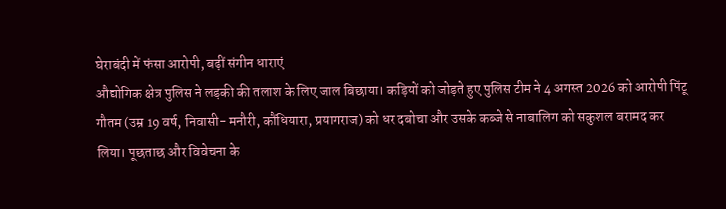घेराबंदी में फंसा आरोपी, बढ़ीं संगीन धाराएं
औद्योगिक क्षेत्र पुलिस ने लड़की की तलाश के लिए जाल बिछाया। कड़ियों को जोड़ते हुए पुलिस टीम ने 4 अगस्त 2026 को आरोपी पिंटू गौतम (उम्र 19 वर्ष, निवासी- मनौरी, कौंधियारा, प्रयागराज) को धर दबोचा और उसके कब्जे से नाबालिग को सकुशल बरामद कर लिया। पूछताछ और विवेचना के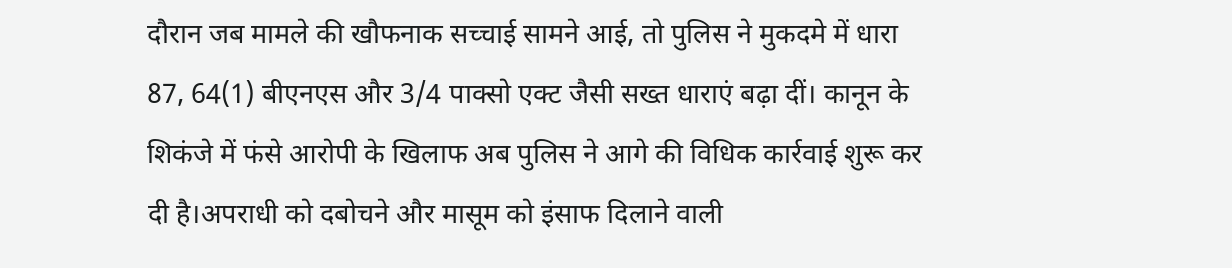दौरान जब मामले की खौफनाक सच्चाई सामने आई, तो पुलिस ने मुकदमे में धारा 87, 64(1) बीएनएस और 3/4 पाक्सो एक्ट जैसी सख्त धाराएं बढ़ा दीं। कानून के शिकंजे में फंसे आरोपी के खिलाफ अब पुलिस ने आगे की विधिक कार्रवाई शुरू कर दी है।अपराधी को दबोचने और मासूम को इंसाफ दिलाने वाली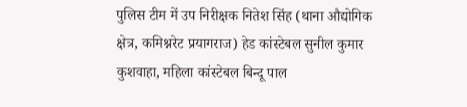पुलिस टीम में उप निरीक्षक नितेश सिंह (थाना औद्योगिक क्षेत्र, कमिश्नरेट प्रयागराज) हेड कांस्टेबल सुनील कुमार कुशवाहा, महिला कांस्टेबल बिन्दू पाल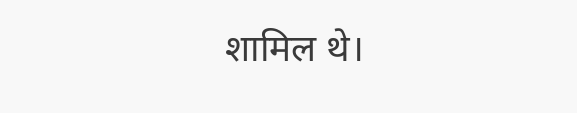शामिल थे।